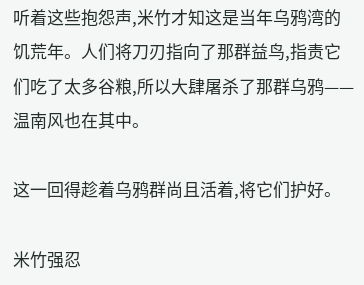听着这些抱怨声,米竹才知这是当年乌鸦湾的饥荒年。人们将刀刃指向了那群益鸟,指责它们吃了太多谷粮,所以大肆屠杀了那群乌鸦——温南风也在其中。

这一回得趁着乌鸦群尚且活着,将它们护好。

米竹强忍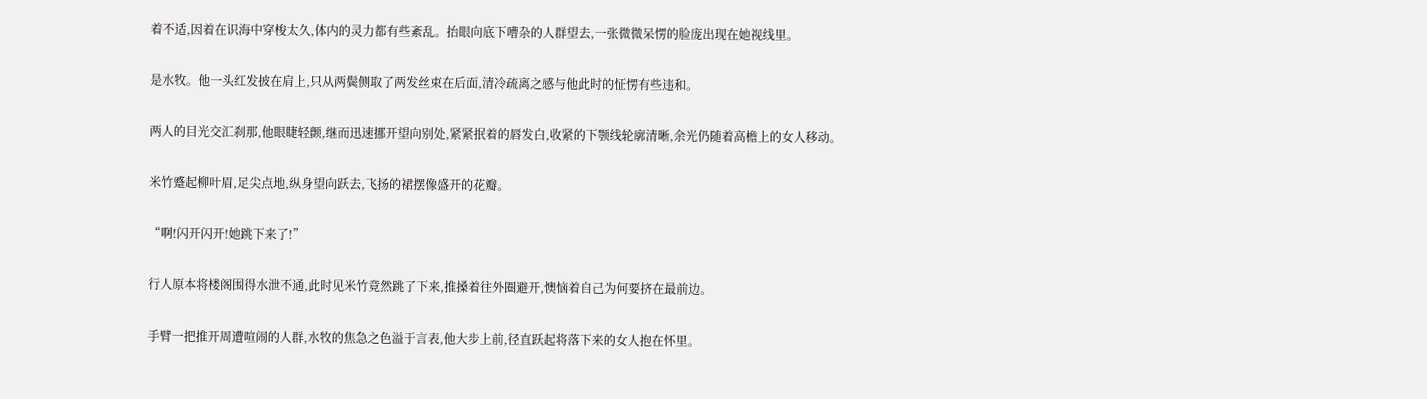着不适,因着在识海中穿梭太久,体内的灵力都有些紊乱。抬眼向底下嘈杂的人群望去,一张微微呆愣的脸庞出现在她视线里。

是水牧。他一头红发披在肩上,只从两鬓侧取了两发丝束在后面,清冷疏离之感与他此时的怔愣有些违和。

两人的目光交汇刹那,他眼睫轻颤,继而迅速挪开望向别处,紧紧抿着的唇发白,收紧的下颚线轮廓清晰,余光仍随着高檐上的女人移动。

米竹蹙起柳叶眉,足尖点地,纵身望向跃去,飞扬的裙摆像盛开的花瓣。

“啊!闪开闪开!她跳下来了!”

行人原本将楼阁围得水泄不通,此时见米竹竟然跳了下来,推搡着往外圈避开,懊恼着自己为何要挤在最前边。

手臂一把推开周遭喧闹的人群,水牧的焦急之色溢于言表,他大步上前,径直跃起将落下来的女人抱在怀里。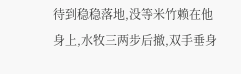待到稳稳落地,没等米竹赖在他身上,水牧三两步后撤,双手垂身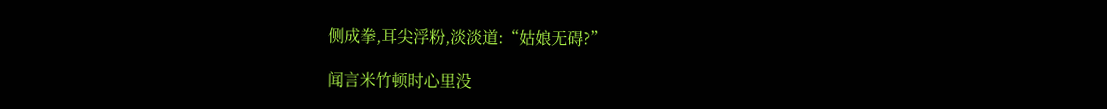侧成拳,耳尖浮粉,淡淡道:“姑娘无碍?”

闻言米竹顿时心里没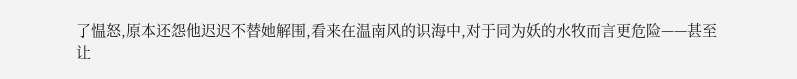了愠怒,原本还怨他迟迟不替她解围,看来在温南风的识海中,对于同为妖的水牧而言更危险——甚至让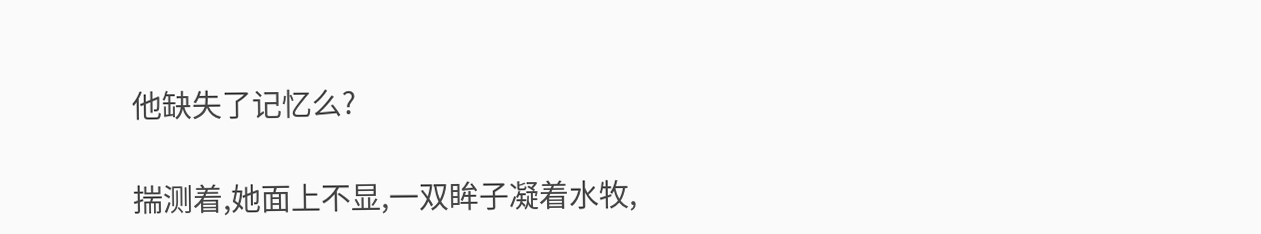他缺失了记忆么?

揣测着,她面上不显,一双眸子凝着水牧,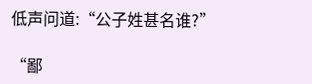低声问道:“公子姓甚名谁?”

“鄙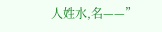人姓水,名——”